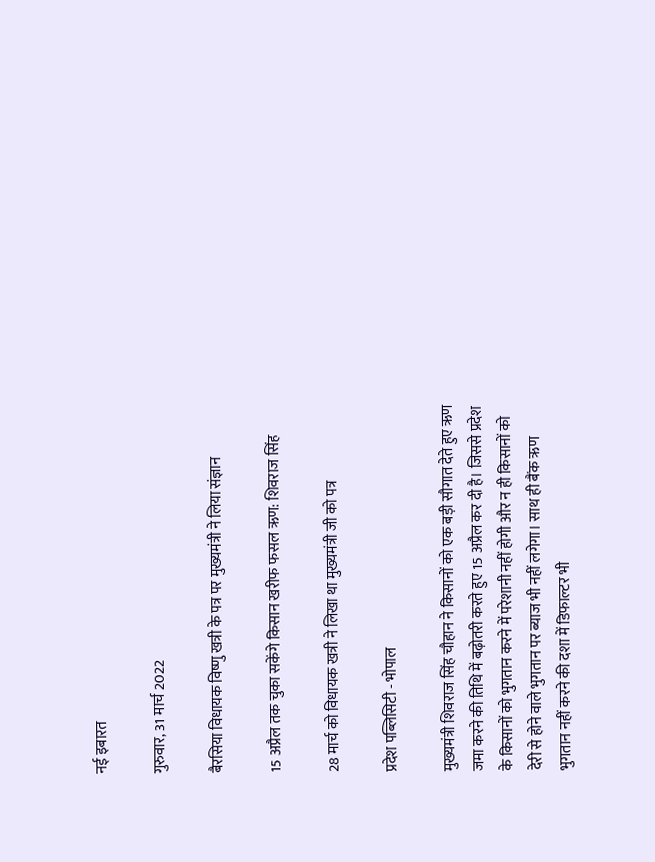नई ‌‌‌‌‌‌इबारत

गुरुवार, 31 मार्च 2022

बैरसिया विधायक विष्णु खत्री के पत्र पर मुख्यमंत्री ने लिया संज्ञान

15 अप्रैल तक चुका सकेंगे किसान खरीफ फसल ऋण: शिवराज सिंह

28 मार्च को विधायक खत्री ने लिखा था मुख्यमंत्री जी को पत्र

प्रदेश पब्लिसिटी - भोपाल

मुख्यमंत्री शिवराज सिंह चौहान ने किसानों को एक बड़ी सौगात देते हुए ऋण जमा करने की तिथि में बढ़ोतरी करते हुए 15 अप्रैल कर दी है। जिससे प्रदेश के किसानों को भुगतान करने में परेशानी नहीं होगी और न ही किसानों को देरी से होने वाले भुगतान पर ब्याज भी नहीं लगेगा। साथ ही बैंक ऋण भुगतान नहीं करने की दशा में डिफाल्टर भी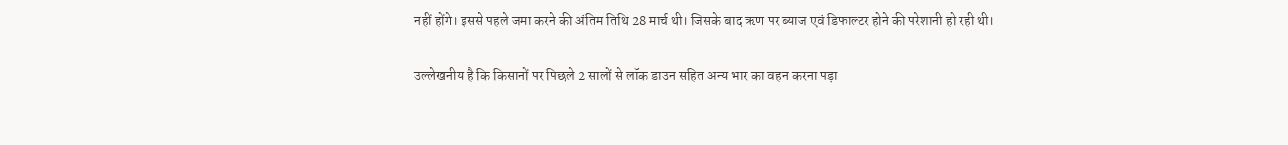नहीं होंगे। इससे पहले जमा करने की अंतिम तिथि 28 मार्च थी। जिसके बाद ऋण पर ब्याज एवं डिफाल्टर होने की परेशानी हो रही थी।

उल्लेखनीय है कि किसानों पर पिछले 2 सालों से लॉक डाउन सहित अन्य भार का वहन करना पड़ा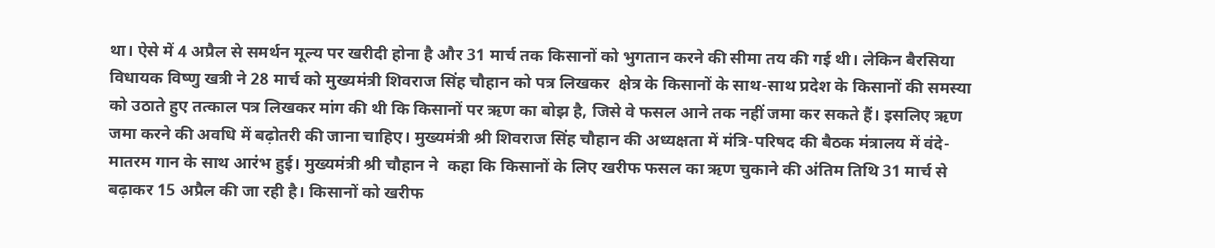था। ऐसे में 4 अप्रैल से समर्थन मूल्य पर खरीदी होना है और 31 मार्च तक किसानों को भुगतान करने की सीमा तय की गई थी। लेकिन बैरसिया विधायक विष्णु खत्री ने 28 मार्च को मुख्यमंत्री शिवराज सिंह चौहान को पत्र लिखकर  क्षेत्र के किसानों के साथ-साथ प्रदेश के किसानों की समस्या को उठाते हुए तत्काल पत्र लिखकर मांग की थी कि किसानों पर ऋण का बोझ है, जिसे वे फसल आने तक नहीं जमा कर सकते हैं। इसलिए ऋण जमा करने की अवधि में बढ़ोतरी की जाना चाहिए। मुख्यमंत्री श्री शिवराज सिंह चौहान की अध्यक्षता में मंत्रि-परिषद की बैठक मंत्रालय में वंदे-मातरम गान के साथ आरंभ हुई। मुख्यमंत्री श्री चौहान ने  कहा कि किसानों के लिए खरीफ फसल का ऋण चुकाने की अंतिम तिथि 31 मार्च से बढ़ाकर 15 अप्रैल की जा रही है। किसानों को खरीफ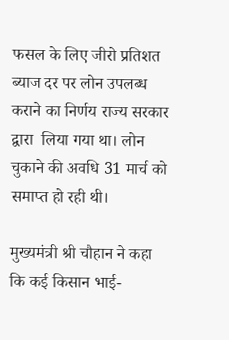फसल के लिए जीरो प्रतिशत ब्याज दर पर लोन उपलब्ध कराने का निर्णय राज्य सरकार द्वारा  लिया गया था। लोन चुकाने की अवधि 31 मार्च को समाप्त हो रही थी।

मुख्यमंत्री श्री चौहान ने कहा कि कई किसान भाई-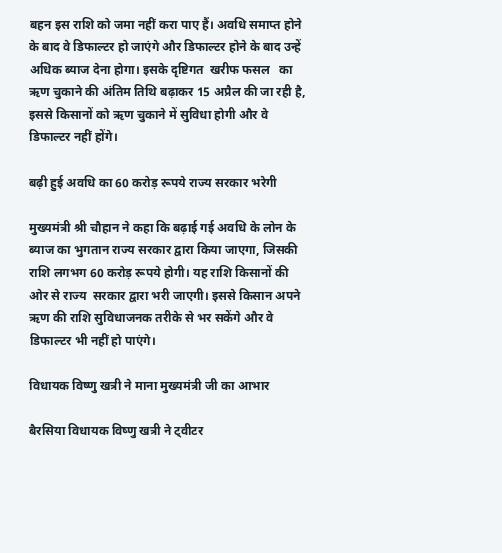बहन इस राशि को जमा नहीं करा पाए हैं। अवधि समाप्त होने के बाद वे डिफाल्टर हो जाएंगे और डिफाल्टर होने के बाद उन्हें अधिक ब्याज देना होगा। इसके दृष्टिगत  खरीफ फसल   का ऋण चुकाने की अंतिम तिथि बढ़ाकर 15 अप्रैल की जा रही है, इससे किसानों को ऋण चुकाने में सुविधा होगी और वे डिफाल्टर नहीं होंगे।

बढ़ी हुई अवधि का 60 करोड़ रूपये राज्य सरकार भरेगी

मुख्यमंत्री श्री चौहान ने कहा कि बढ़ाई गई अवधि के लोन के ब्याज का भुगतान राज्य सरकार द्वारा किया जाएगा, जिसकी राशि लगभग 60 करोड़ रूपये होगी। यह राशि किसानों की ओर से राज्य  सरकार द्वारा भरी जाएगी। इससे किसान अपने ऋण की राशि सुविधाजनक तरीके से भर सकेंगे और वे  डिफाल्टर भी नहीं हो पाएंगे।

विधायक विष्णु खत्री ने माना मुख्यमंत्री जी का आभार

बैरसिया विधायक विष्णु खत्री ने ट्वीटर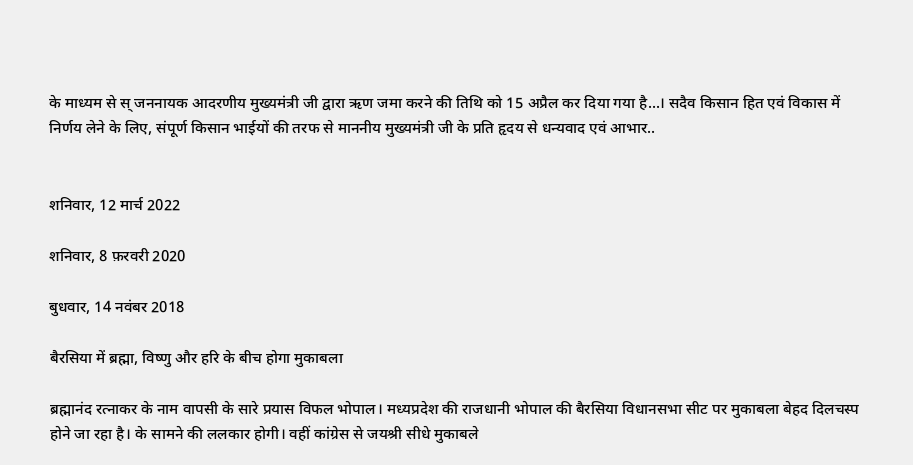के माध्यम से स् जननायक आदरणीय मुख्यमंत्री जी द्वारा ऋण जमा करने की तिथि को 15 अप्रैल कर दिया गया है...। सदैव किसान हित एवं विकास में निर्णय लेने के लिए, संपूर्ण किसान भाईयों की तरफ से माननीय मुख्यमंत्री जी के प्रति हृदय से धन्यवाद एवं आभार..


शनिवार, 12 मार्च 2022

शनिवार, 8 फ़रवरी 2020

बुधवार, 14 नवंबर 2018

बैरसिया में ब्रह्मा, विष्णु और हरि के बीच होगा मुकाबला

ब्रह्मानंद रत्नाकर के नाम वापसी के सारे प्रयास विफल भोपाल। मध्यप्रदेश की राजधानी भोपाल की बैरसिया विधानसभा सीट पर मुकाबला बेहद दिलचस्प होने जा रहा है। के सामने की ललकार होगी। वहीं कांग्रेस से जयश्री सीधे मुकाबले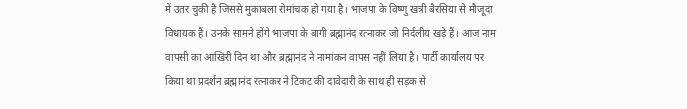में उतर चुकी है जिससे मुकाबला रोमांचक हो गया है। भाजपा के विष्णु खत्री बैरसिया से मौजूदा विधायक हैं। उनके सामने होंगे भाजपा के बागी ब्रह्मानंद रत्नाकर जो निर्दलीय खड़े हैं। आज नाम वापसी का आखिरी दिन था और ब्रह्मानंद ने नामांकन वापस नहीं लिया है। पार्टी कार्यालय पर किया था प्रदर्शन ब्रह्मानंद रत्नाकर ने टिकट की दावेदारी के साथ ही सड़क से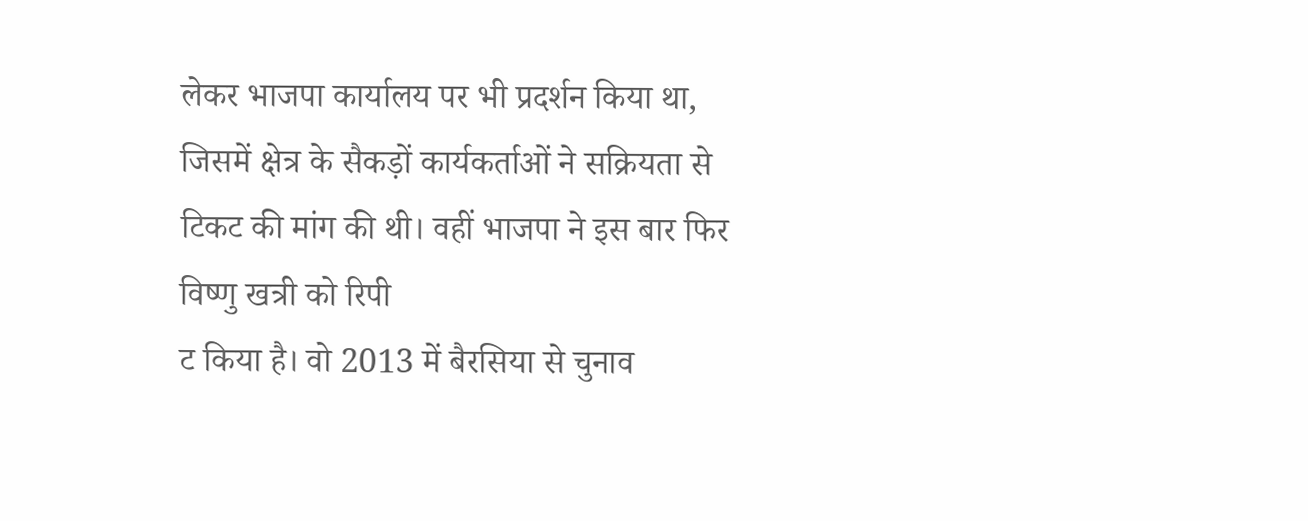लेकर भाजपा कार्यालय पर भी प्रदर्शन किया था, जिसमें क्षेत्र के सैकड़ों कार्यकर्ताओं ने सक्रियता से टिकट की मांग की थी। वहीं भाजपा ने इस बार फिर विष्णु खत्री को रिपी
ट किया है। वो 2013 में बैरसिया से चुनाव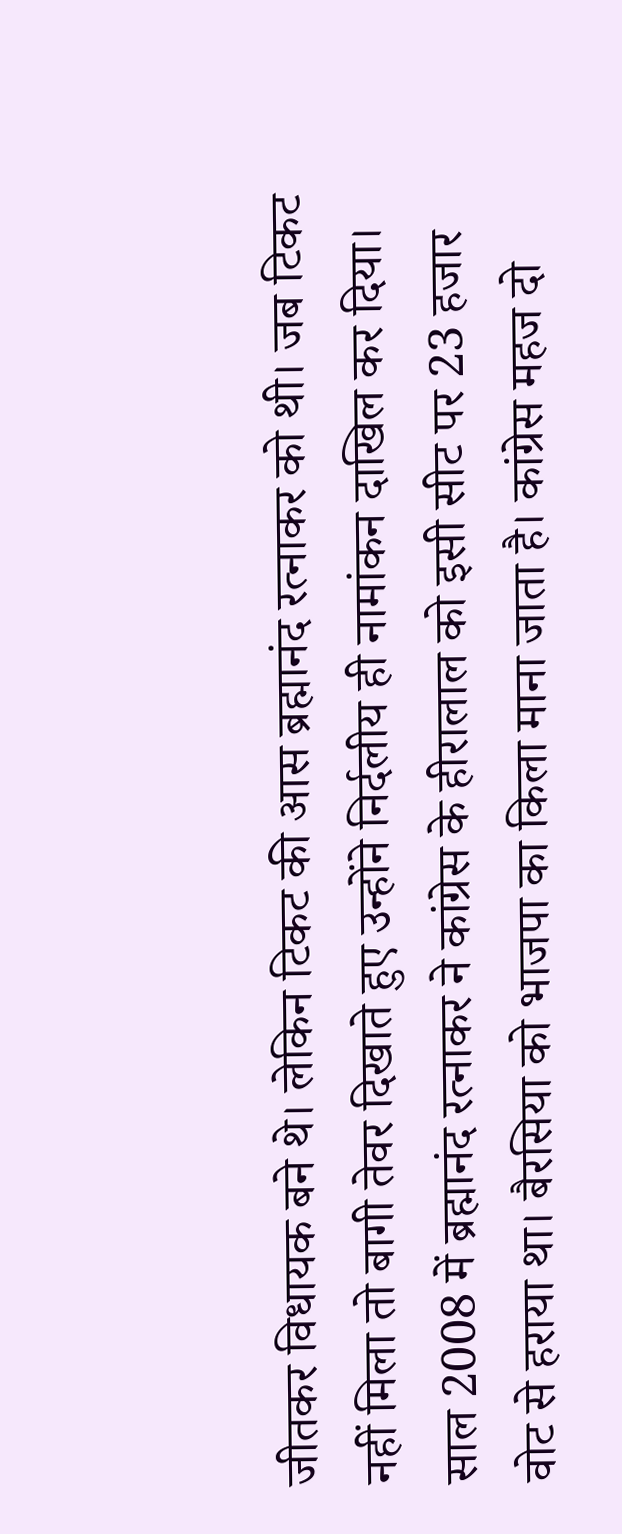जीतकर विधायक बने थे। लेकिन टिकट की आस ब्रह्मानंद रत्नाकर को थी। जब टिकट नहीं मिला तो बागी तेवर दिखाते हुए उन्होंने निर्दलीय ही नामांकन दाखिल कर दिया। साल 2008 में ब्रह्मानंद रत्नाकर ने कांग्रेस के हीरालाल को इसी सीट पर 23 हजार वोट से हराया था। बैरसिया को भाजपा का किला माना जाता है। कांग्रेस महज दो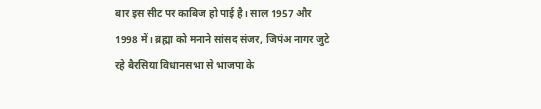बार इस सीट पर काबिज हो पाई है। साल 1957 और 1998 में। ब्रह्मा को मनाने सांसद संजर, जिपंअ नागर जुटे रहे बैरसिया विधानसभा से भाजपा के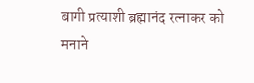बागी प्रत्याशी ब्रह्मानंद रत्नाकर को मनाने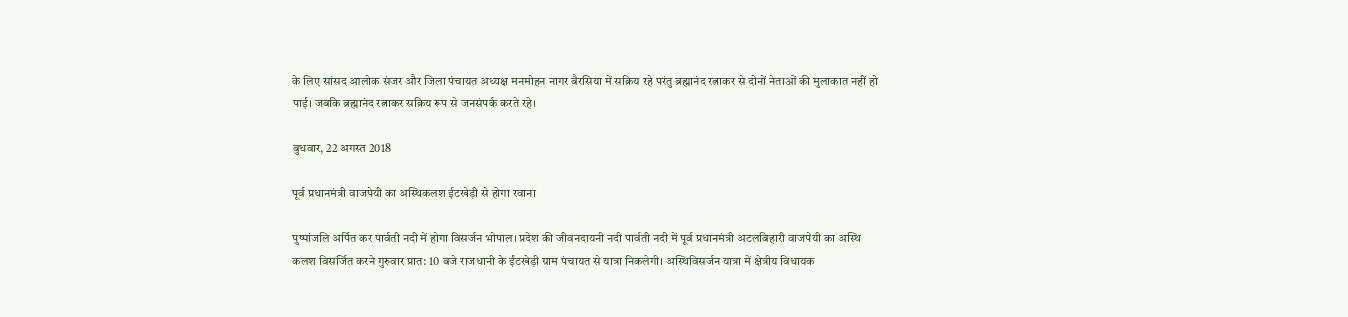के लिए सांसद आलोक संजर और जिला पंचायत अध्यक्ष मनमोहन नागर बैरसिया में सक्रिय रहे परंतु ब्रह्मानंद रत्नाकर से दोनों नेताओं की मुलाकात नहीं हो पाई। जबकि ब्रह्मानंद रत्नाकर सक्रिय रूप से जनसंपर्क करते रहे।

बुधवार, 22 अगस्त 2018

पूर्व प्रधानमंत्री वाजपेयी का अस्थिकलश ईटखेड़ी से होगा रवाना

पुष्पांजलि अर्पित कर पार्वती नदी में होगा विसर्जन भोपाल। प्रदेश की जीवनदायनी नदी पार्वती नदी में पूर्व प्रधानमंत्री अटलबिहारी वाजपेयी का अस्थि कलश विसर्जित करने गुरुवार प्रात: 10 बजे राजधानी के ईंटखेड़ी ग्राम पंचायत से यात्रा निकलेगी। अस्थिविसर्जन यात्रा में क्षेत्रीय विधायक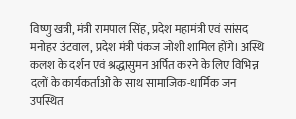विष्णु खत्री, मंत्री रामपाल सिंह, प्रदेश महामंत्री एवं सांसद मनोहर उंटवाल, प्रदेश मंत्री पंकज जोशी शामिल होंगे। अस्थि कलश के दर्शन एवं श्रद्धासुमन अर्पित करने के लिए विभिन्न दलों के कार्यकर्ताओं के साथ सामाजिक-धार्मिक जन उपस्थित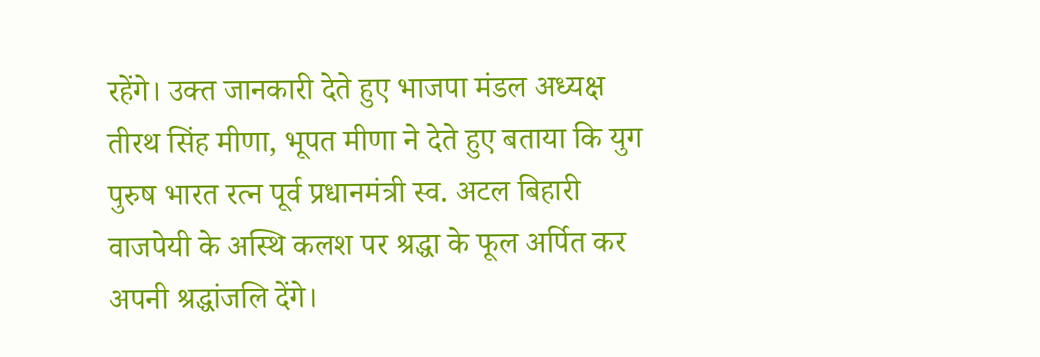रहेंगे। उक्त जानकारी देते हुए भाजपा मंडल अध्यक्ष तीरथ सिंह मीणा, भूपत मीणा ने देते हुए बताया कि युग पुरुष भारत रत्न पूर्व प्रधानमंत्री स्व. अटल बिहारी वाजपेयी के अस्थि कलश पर श्रद्धा के फूल अर्पित कर अपनी श्रद्धांजलि देंगे।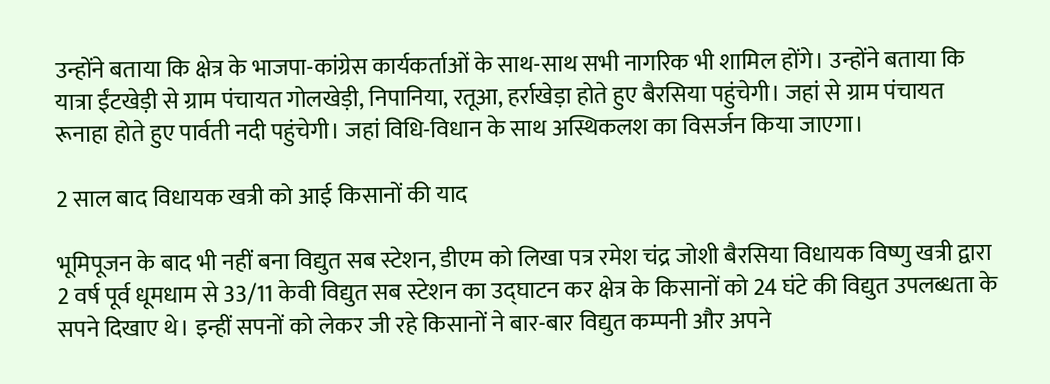उन्होंने बताया कि क्षेत्र के भाजपा-कांग्रेस कार्यकर्ताओं के साथ-साथ सभी नागरिक भी शामिल होंगे। उन्होंने बताया कि यात्रा ईंटखेड़ी से ग्राम पंचायत गोलखेड़ी, निपानिया, रतूआ, हर्राखेड़ा होते हुए बैरसिया पहुंचेगी। जहां से ग्राम पंचायत रूनाहा होते हुए पार्वती नदी पहुंचेगी। जहां विधि-विधान के साथ अस्थिकलश का विसर्जन किया जाएगा।

2 साल बाद विधायक खत्री को आई किसानों की याद

भूमिपूजन के बाद भी नहीं बना विद्युत सब स्टेशन, डीएम को लिखा पत्र रमेश चंद्र जोशी बैरसिया विधायक विष्णु खत्री द्वारा 2 वर्ष पूर्व धूमधाम से 33/11 केवी विद्युत सब स्टेशन का उद्घाटन कर क्षेत्र के किसानों को 24 घंटे की विद्युत उपलब्धता के सपने दिखाए थे। इन्हीं सपनों को लेकर जी रहे किसानों ने बार-बार विद्युत कम्पनी और अपने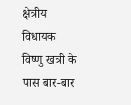क्षेत्रीय विधायक विष्णु खत्री के पास बार-बार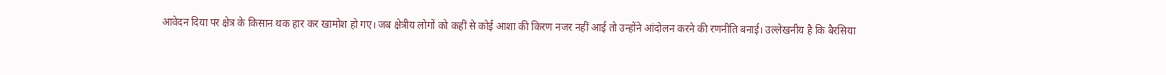आवेदन दिया पर क्षेत्र के किसान थक हार कर खामोश हो गए। जब क्षेत्रीय लोगों को कहीं से कोई आशा की किरण नजर नहीं आई तो उन्होंने आंदोलन करने की रणनीति बनाई। उल्लेखनीय है कि बैरसिया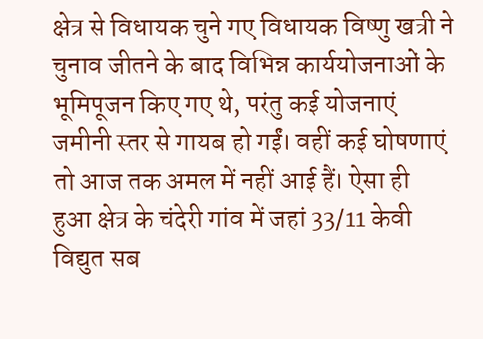क्षेत्र से विधायक चुने गए विधायक विष्णु खत्री ने चुनाव जीतने के बाद विभिन्न कार्ययोजनाओं के भूमिपूजन किए गए थे, परंतु कई योजनाएं जमीनी स्तर से गायब हो गईं। वहीं कई घोषणाएं तो आज तक अमल में नहीं आई हैं। ऐसा ही हुआ क्षेत्र के चंदेरी गांव में जहां 33/11 केवी विद्युत सब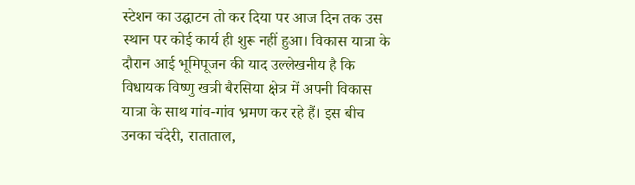स्टेशन का उद्घाटन तो कर दिया पर आज दिन तक उस स्थान पर कोई कार्य ही शुरू नहीं हुआ। विकास यात्रा के दौरान आई भूमिपूजन की याद उल्लेखनीय है कि विधायक विष्णु खत्री बैरसिया क्षेत्र में अपनी विकास यात्रा के साथ गांव-गांव भ्रमण कर रहे हैं। इस बीच उनका चंदेरी, राताताल,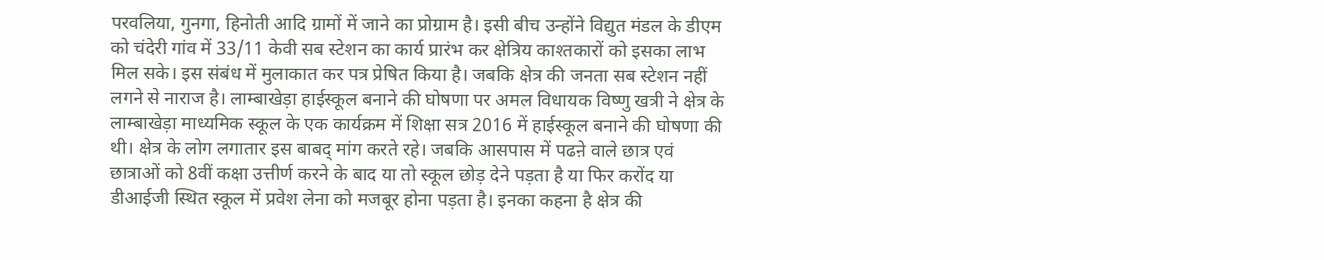परवलिया, गुनगा, हिनोती आदि ग्रामों में जाने का प्रोग्राम है। इसी बीच उन्होंने विद्युत मंडल के डीएम को चंदेरी गांव में 33/11 केवी सब स्टेशन का कार्य प्रारंभ कर क्षेत्रिय काश्तकारों को इसका लाभ मिल सके। इस संबंध में मुलाकात कर पत्र प्रेषित किया है। जबकि क्षेत्र की जनता सब स्टेशन नहीं लगने से नाराज है। लाम्बाखेड़ा हाईस्कूल बनाने की घोषणा पर अमल विधायक विष्णु खत्री ने क्षेत्र के लाम्बाखेड़ा माध्यमिक स्कूल के एक कार्यक्रम में शिक्षा सत्र 2016 में हाईस्कूल बनाने की घोषणा की थी। क्षेत्र के लोग लगातार इस बाबद् मांग करते रहे। जबकि आसपास में पढऩे वाले छात्र एवं छात्राओं को 8वीं कक्षा उत्तीर्ण करने के बाद या तो स्कूल छोड़ देने पड़ता है या फिर करोंद या डीआईजी स्थित स्कूल में प्रवेश लेना को मजबूर होना पड़ता है। इनका कहना है क्षेत्र की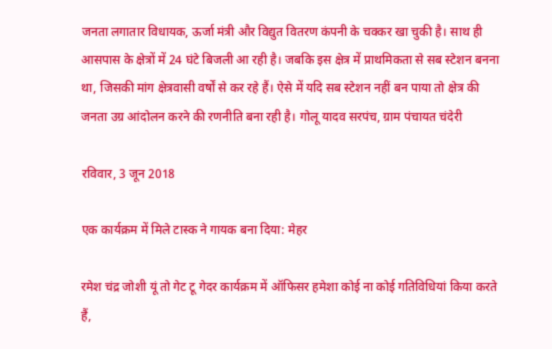जनता लगातार विधायक, ऊर्जा मंत्री और विद्युत वितरण कंपनी के चक्कर खा चुकी है। साथ ही आसपास के क्षेत्रों में 24 घंटे बिजली आ रही है। जबकि इस क्षेत्र में प्राथमिकता से सब स्टेशन बनना था, जिसकी मांग क्षेत्रवासी वर्षों से कर रहे हैं। ऐसे में यदि सब स्टेशन नहीं बन पाया तो क्षेत्र की जनता उग्र आंदोलन करने की रणनीति बना रही है। गोलू यादव सरपंच, ग्राम पंचायत चंदेरी

रविवार, 3 जून 2018

एक कार्यक्रम में मिले टास्क ने गायक बना दिया: मेहर

रमेश चंद्र जोशी यूं तो गेट टू गेदर कार्यक्रम में ऑफिसर हमेशा कोई ना कोई गतिविधियां किया करते हैं,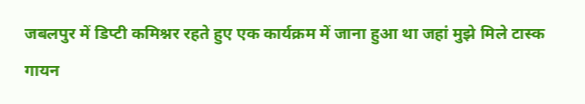जबलपुर में डिप्टी कमिश्नर रहते हुए एक कार्यक्रम में जाना हुआ था जहां मुझे मिले टास्क गायन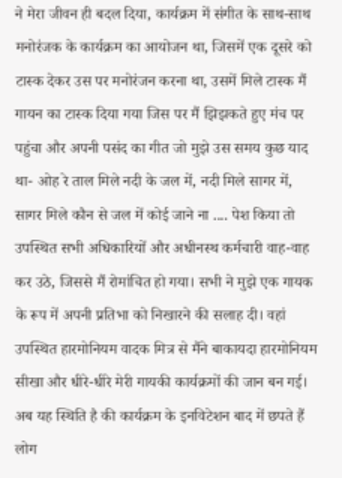ने मेरा जीवन ही बदल दिया, कार्यक्रम में संगीत के साथ-साथ मनोरंजक के कार्यक्रम का आयोजन था, जिसमें एक दूसरे को टास्क देकर उस पर मनोरंजन करना था, उसमें मिले टास्क मैं गायन का टास्क दिया गया जिस पर मैं झिझकते हुए मंच पर पहुंचा और अपनी पसंद का गीत जो मुझे उस समय कुछ याद था- ओह रे ताल मिले नदी के जल में, नदी मिले सागर में, सागर मिले कौन से जल में कोई जाने ना .... पेश किया तो उपस्थित सभी अधिकारियों और अधीनस्थ कर्मचारी वाह-वाह कर उठे, जिससे मैं रोमांचित हो गया। सभी ने मुझे एक गायक के रूप में अपनी प्रतिभा को निखारने की सलाह दी। वहां उपस्थित हारमोनियम वादक मित्र से मैंने बाकायदा हारमोनियम सीखा और धीरे-धीरे मेरी गायकी कार्यक्रमों की जान बन गई। अब यह स्थिति है की कार्यक्रम के इनविटेशन बाद में छपते हैं लोग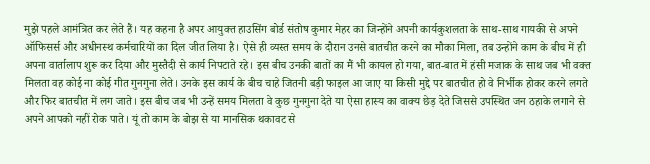मुझे पहले आमंत्रित कर लेते हैं। यह कहना है अपर आयुक्त हाउसिंग बोर्ड संतोष कुमार मेहर का जिन्होंने अपनी कार्यकुशलता के साथ-साथ गायकी से अपने ऑफिसर्स और अधीनस्थ कर्मचारियों का दिल जीत लिया है। ऐसे ही व्यस्त समय के दौरान उनसे बातचीत करने का मौका मिला, तब उन्होंने काम के बीच में ही अपना वार्तालाप शुरू कर दिया और मुस्तैदी से कार्य निपटाते रहे। इस बीच उनकी बातों का मैं भी कायल हो गया, बात-बात में हंसी मजाक के साथ जब भी वक्त मिलता वह कोई ना कोई गीत गुनगुना लेते। उनके इस कार्य के बीच चाहे जितनी बड़ी फाइल आ जाए या किसी मुद्दे पर बातचीत हो वे निर्भीक होकर करने लगते और फिर बातचीत में लग जाते। इस बीच जब भी उन्हें समय मिलता वे कुछ गुनगुना देते या ऐसा हास्य का वाक्य छेड़ देते जिससे उपस्थित जन ठहाके लगाने से अपने आपको नहीं रोक पाते। यूं तो काम के बोझ से या मानसिक थकावट से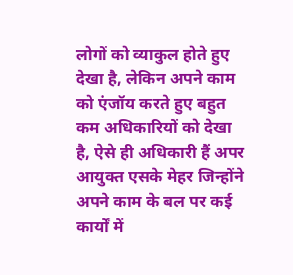लोगों को व्याकुल होते हुए देखा है, लेकिन अपने काम को एंजॉय करते हुए बहुत कम अधिकारियों को देखा है, ऐसे ही अधिकारी हैं अपर आयुक्त एसके मेहर जिन्होंने अपने काम के बल पर कई कार्यों में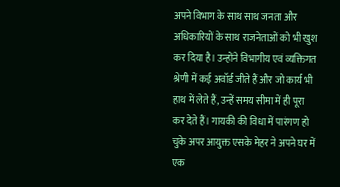अपने विभाग के साथ साथ जनता और अधिकारियों के साथ राजनेताओं को भी खुश कर दिया है। उन्होंने विभागीय एवं व्यक्तिगत श्रेणी में कई अवॉर्ड जीते हैं और जो कार्य भी हाथ में लेते हैं, उन्हें समय सीमा में ही पूरा कर देते हैं। गायकी की विधा में पारंगण हो चुके अपर आयुक्त एसके मेहर ने अपने घर में एक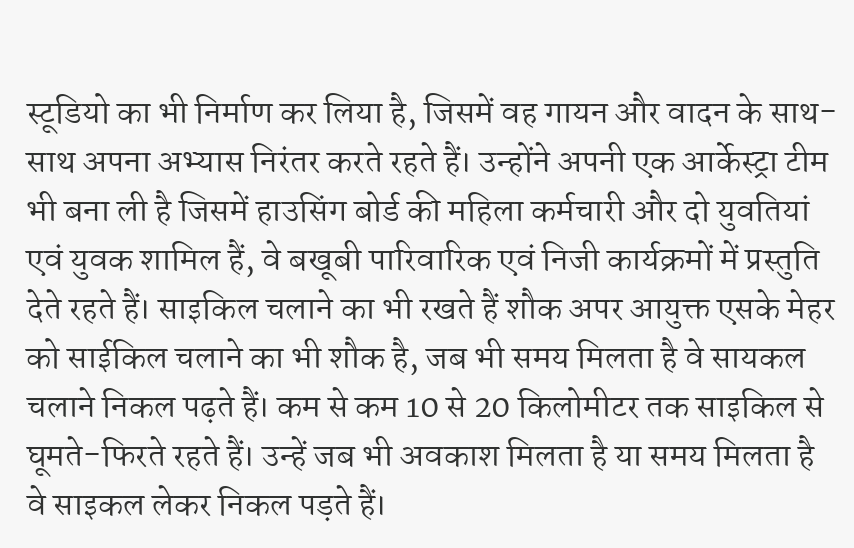स्टूडियो का भी निर्माण कर लिया है, जिसमें वह गायन और वादन के साथ-साथ अपना अभ्यास निरंतर करते रहते हैं। उन्होंने अपनी एक आर्केस्ट्रा टीम भी बना ली है जिसमें हाउसिंग बोर्ड की महिला कर्मचारी और दो युवतियां एवं युवक शामिल हैं, वे बखूबी पारिवारिक एवं निजी कार्यक्रमों में प्रस्तुति देते रहते हैं। साइकिल चलाने का भी रखते हैं शौक अपर आयुक्त एसके मेहर को साईकिल चलाने का भी शौक है, जब भी समय मिलता है वे सायकल चलाने निकल पढ़ते हैं। कम से कम 10 से 20 किलोमीटर तक साइकिल से घूमते-फिरते रहते हैं। उन्हें जब भी अवकाश मिलता है या समय मिलता है वे साइकल लेकर निकल पड़ते हैं।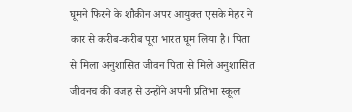घूमने फिरने के शौकीन अपर आयुक्त एसके मेहर ने कार से करीब-करीब पूरा भारत घूम लिया है। पिता से मिला अनुशासित जीवन पिता से मिले अनुशासित जीवनच की वजह से उन्होंने अपनी प्रतिभा स्कूल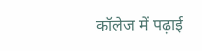कॉलेज में पढ़ाई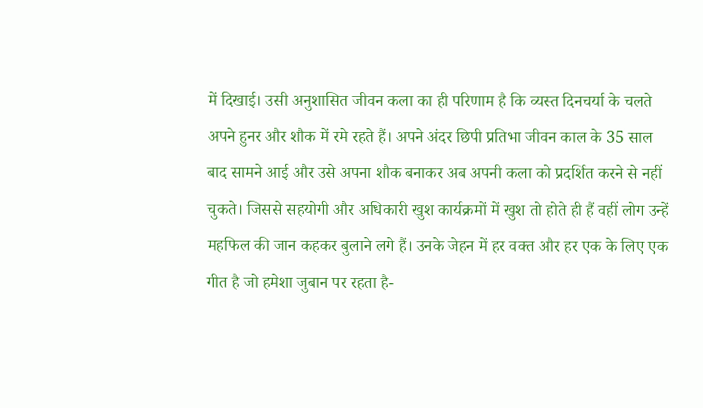में दिखाई। उसी अनुशासित जीवन कला का ही परिणाम है कि व्यस्त दिनचर्या के चलते अपने हुनर और शौक में रमे रहते हैं। अपने अंदर छिपी प्रतिभा जीवन काल के 35 साल बाद सामने आई और उसे अपना शौक बनाकर अब अपनी कला को प्रदर्शित करने से नहीं चुकते। जिससे सहयोगी और अधिकारी खुश कार्यक्रमों में खुश तो होते ही हैं वहीं लोग उन्हें महफिल की जान कहकर बुलाने लगे हैं। उनके जेहन में हर वक्त और हर एक के लिए एक गीत है जो हमेशा जुबान पर रहता है-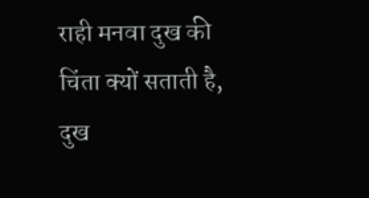राही मनवा दुख की चिंता क्यों सताती है, दुख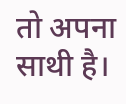तो अपना साथी है।